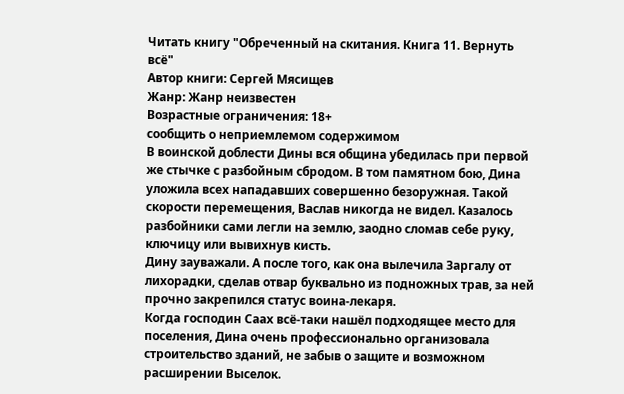Читать книгу "Обреченный на скитания. Книга 11. Вернуть всё"
Автор книги: Сергей Мясищев
Жанр: Жанр неизвестен
Возрастные ограничения: 18+
сообщить о неприемлемом содержимом
В воинской доблести Дины вся община убедилась при первой же стычке с разбойным сбродом. В том памятном бою, Дина уложила всех нападавших совершенно безоружная. Такой скорости перемещения, Васлав никогда не видел. Казалось разбойники сами легли на землю, заодно сломав себе руку, ключицу или вывихнув кисть.
Дину зауважали. А после того, как она вылечила Заргалу от лихорадки, сделав отвар буквально из подножных трав, за ней прочно закрепился статус воина-лекаря.
Когда господин Саах всё-таки нашёл подходящее место для поселения, Дина очень профессионально организовала строительство зданий, не забыв о защите и возможном расширении Выселок.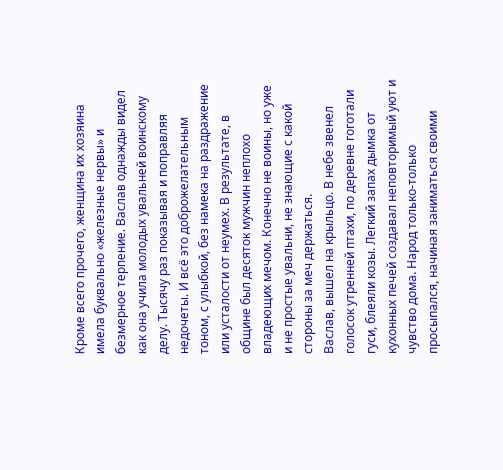Кроме всего прочего, женщина их хозяина имела буквально «железные нервы» и безмерное терпение. Васлав однажды видел как она учила молодых увальней воинскому делу. Тысячу раз показывая и поправляя недочеты. И всё это доброжелательным тоном, с улыбкой, без намека на раздражение или усталости от неумех. В результате, в общине был десяток мужчин неплохо владеющих мечом. Конечно не воины, но уже и не простые увальни, не знающие с какой стороны за меч держаться.
Васлав, вышел на крыльцо. В небе звенел голосок утренней птахи, по деревне гоготали гуси, блеяли козы. Легкий запах дымка от кухонных печей создавал неповторимый уют и чувство дома. Народ только-только просыпался, начиная заниматься своими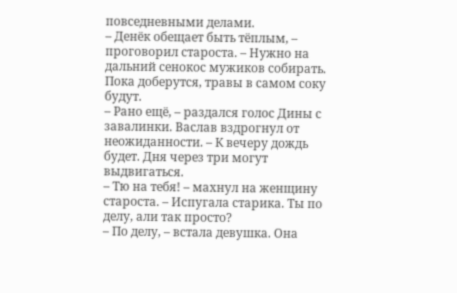повседневными делами.
– Денёк обещает быть тёплым, – проговорил староста. – Нужно на дальний сенокос мужиков собирать. Пока доберутся, травы в самом соку будут.
– Рано ещё, – раздался голос Дины с завалинки. Васлав вздрогнул от неожиданности. – К вечеру дождь будет. Дня через три могут выдвигаться.
– Тю на тебя! – махнул на женщину староста. – Испугала старика. Ты по делу, али так просто?
– По делу, – встала девушка. Она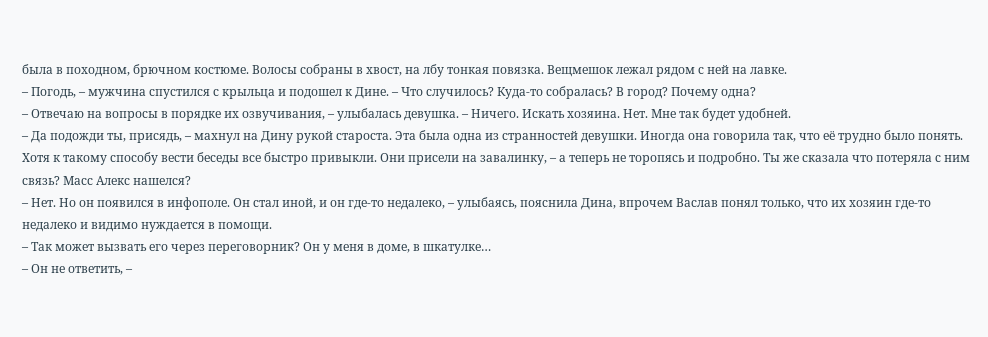была в походном, брючном костюме. Волосы собраны в хвост, на лбу тонкая повязка. Вещмешок лежал рядом с ней на лавке.
– Погодь, – мужчина спустился с крыльца и подошел к Дине. – Что случилось? Куда-то собралась? В город? Почему одна?
– Отвечаю на вопросы в порядке их озвучивания, – улыбалась девушка. – Ничего. Искать хозяина. Нет. Мне так будет удобней.
– Да подожди ты, присядь, – махнул на Дину рукой староста. Эта была одна из странностей девушки. Иногда она говорила так, что её трудно было понять. Хотя к такому способу вести беседы все быстро привыкли. Они присели на завалинку, – а теперь не торопясь и подробно. Ты же сказала что потеряла с ним связь? Масс Алекс нашелся?
– Нет. Но он появился в инфополе. Он стал иной, и он где-то недалеко, – улыбаясь, пояснила Дина, впрочем Васлав понял только, что их хозяин где-то недалеко и видимо нуждается в помощи.
– Так может вызвать его через переговорник? Он у меня в доме, в шкатулке…
– Он не ответить, –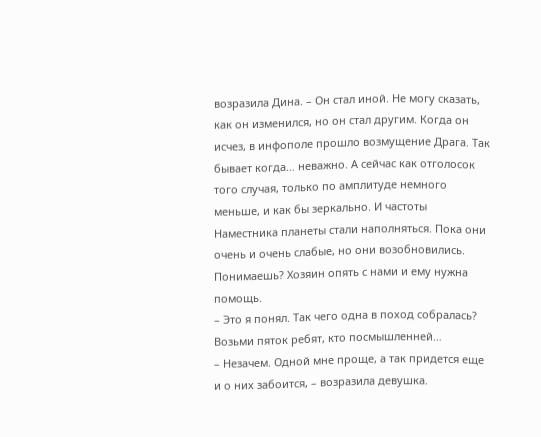возразила Дина. – Он стал иной. Не могу сказать, как он изменился, но он стал другим. Когда он исчез, в инфополе прошло возмущение Драга. Так бывает когда… неважно. А сейчас как отголосок того случая, только по амплитуде немного меньше, и как бы зеркально. И частоты Наместника планеты стали наполняться. Пока они очень и очень слабые, но они возобновились. Понимаешь? Хозяин опять с нами и ему нужна помощь.
– Это я понял. Так чего одна в поход собралась? Возьми пяток ребят, кто посмышленней…
– Незачем. Одной мне проще, а так придется еще и о них забоится, – возразила девушка.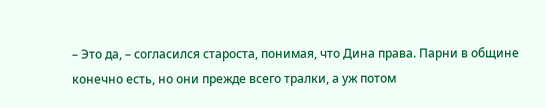– Это да, – согласился староста, понимая, что Дина права. Парни в общине конечно есть, но они прежде всего тралки, а уж потом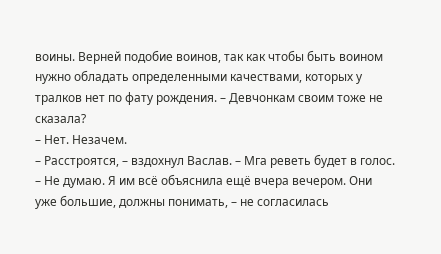воины. Верней подобие воинов, так как чтобы быть воином нужно обладать определенными качествами, которых у тралков нет по фату рождения. – Девчонкам своим тоже не сказала?
– Нет. Незачем.
– Расстроятся, – вздохнул Васлав. – Мга реветь будет в голос.
– Не думаю. Я им всё объяснила ещё вчера вечером. Они уже большие, должны понимать, – не согласилась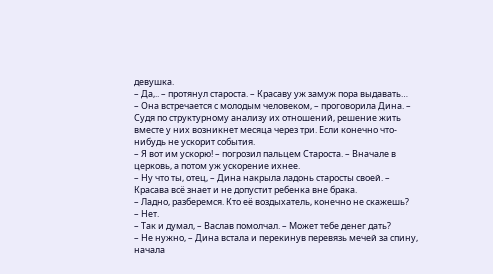девушка.
– Да,.. – протянул староста. – Красаву уж замуж пора выдавать…
– Она встречается с молодым человеком, – проговорила Дина. – Судя по структурному анализу их отношений, решение жить вместе у них возникнет месяца через три. Если конечно что-нибудь не ускорит события.
– Я вот им ускорю! – погрозил пальцем Староста. – Вначале в церковь, а потом уж ускорение ихнее.
– Ну что ты, отец, – Дина накрыла ладонь старосты своей. – Красава всё знает и не допустит ребенка вне брака.
– Ладно, разберемся. Кто её воздыхатель, конечно не скажешь?
– Нет.
– Так и думал, – Васлав помолчал. – Может тебе денег дать?
– Не нужно, – Дина встала и перекинув перевязь мечей за спину, начала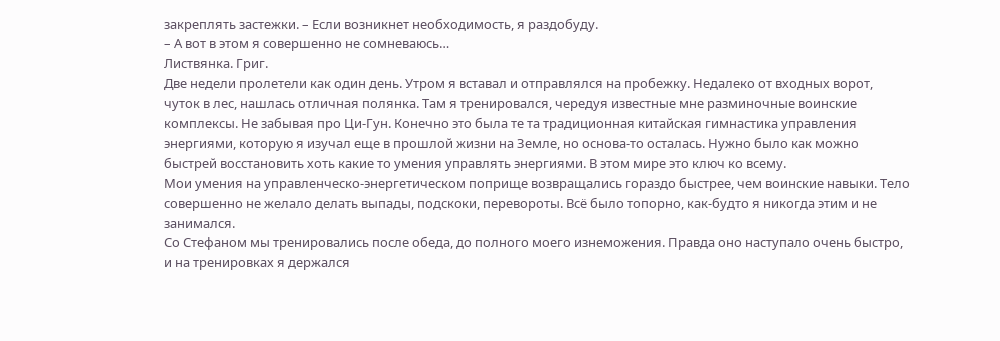закреплять застежки. – Если возникнет необходимость, я раздобуду.
– А вот в этом я совершенно не сомневаюсь…
Листвянка. Григ.
Две недели пролетели как один день. Утром я вставал и отправлялся на пробежку. Недалеко от входных ворот, чуток в лес, нашлась отличная полянка. Там я тренировался, чередуя известные мне разминочные воинские комплексы. Не забывая про Ци-Гун. Конечно это была те та традиционная китайская гимнастика управления энергиями, которую я изучал еще в прошлой жизни на Земле, но основа-то осталась. Нужно было как можно быстрей восстановить хоть какие то умения управлять энергиями. В этом мире это ключ ко всему.
Мои умения на управленческо-энергетическом поприще возвращались гораздо быстрее, чем воинские навыки. Тело совершенно не желало делать выпады, подскоки, перевороты. Всё было топорно, как-будто я никогда этим и не занимался.
Со Стефаном мы тренировались после обеда, до полного моего изнеможения. Правда оно наступало очень быстро, и на тренировках я держался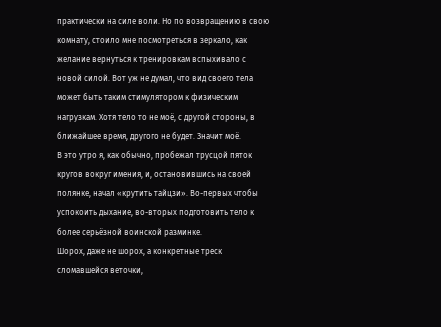практически на силе воли. Но по возвращению в свою комнату, стоило мне посмотреться в зеркало, как желание вернуться к тренировкам вспыхивало с новой силой. Вот уж не думал, что вид своего тела может быть таким стимулятором к физическим нагрузкам. Хотя тело то не моё, с другой стороны, в ближайшее время, другого не будет. Значит моё.
В это утро я, как обычно, пробежал трусцой пяток кругов вокруг имения, и, остановившись на своей полянке, начал «крутить тайцзи». Во-первых чтобы успокоить дыхание, во-вторых подготовить тело к более серьёзной воинской разминке.
Шорох, даже не шорох, а конкретные треск сломавшейся веточки,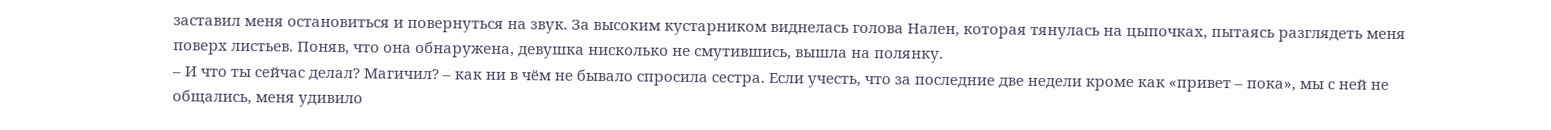заставил меня остановиться и повернуться на звук. За высоким кустарником виднелась голова Нален, которая тянулась на цыпочках, пытаясь разглядеть меня поверх листьев. Поняв, что она обнаружена, девушка нисколько не смутившись, вышла на полянку.
– И что ты сейчас делал? Магичил? – как ни в чём не бывало спросила сестра. Если учесть, что за последние две недели кроме как «привет – пока», мы с ней не общались, меня удивило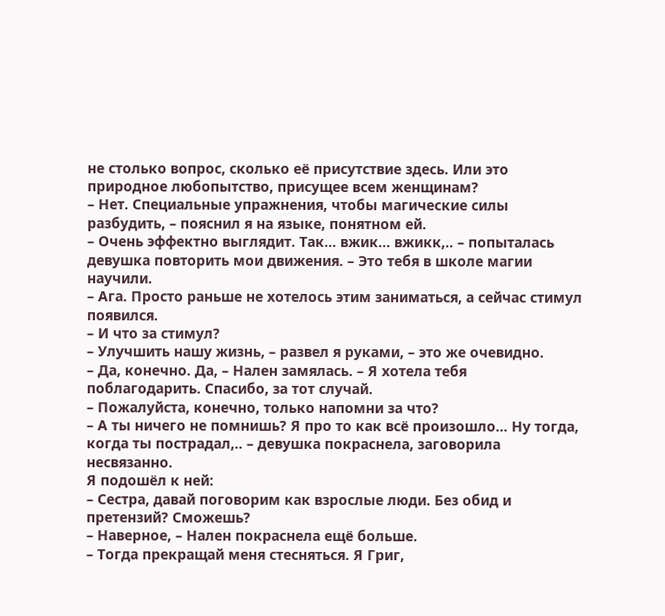не столько вопрос, сколько её присутствие здесь. Или это природное любопытство, присущее всем женщинам?
– Нет. Специальные упражнения, чтобы магические силы разбудить, – пояснил я на языке, понятном ей.
– Очень эффектно выглядит. Так… вжик… вжикк,.. – попыталась девушка повторить мои движения. – Это тебя в школе магии научили.
– Ага. Просто раньше не хотелось этим заниматься, а сейчас стимул появился.
– И что за стимул?
– Улучшить нашу жизнь, – развел я руками, – это же очевидно.
– Да, конечно. Да, – Нален замялась. – Я хотела тебя поблагодарить. Спасибо, за тот случай.
– Пожалуйста, конечно, только напомни за что?
– А ты ничего не помнишь? Я про то как всё произошло… Ну тогда, когда ты пострадал,.. – девушка покраснела, заговорила несвязанно.
Я подошёл к ней:
– Сестра, давай поговорим как взрослые люди. Без обид и претензий? Сможешь?
– Наверное, – Нален покраснела ещё больше.
– Тогда прекращай меня стесняться. Я Григ,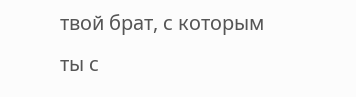твой брат, с которым ты с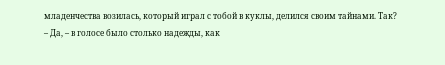младенчества возилась, который играл с тобой в куклы, делился своим тайнами. Так?
– Да, – в голосе было столько надежды, как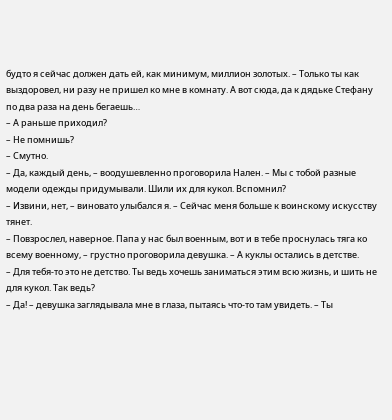будто я сейчас должен дать ей, как минимум, миллион золотых. – Только ты как выздоровел, ни разу не пришел ко мне в комнату. А вот сюда, да к дядьке Стефану по два раза на день бегаешь…
– А раньше приходил?
– Не помнишь?
– Смутно.
– Да, каждый день, – воодушевленно проговорила Нален. – Мы с тобой разные модели одежды придумывали. Шили их для кукол. Вспомнил?
– Извини, нет, – виновато улыбался я. – Сейчас меня больше к воинскому искусству тянет.
– Повзрослел, наверное. Папа у нас был военным, вот и в тебе проснулась тяга ко всему военному, – грустно проговорила девушка. – А куклы остались в детстве.
– Для тебя-то это не детство. Ты ведь хочешь заниматься этим всю жизнь, и шить не для кукол. Так ведь?
– Да! – девушка заглядывала мне в глаза, пытаясь что-то там увидеть. – Ты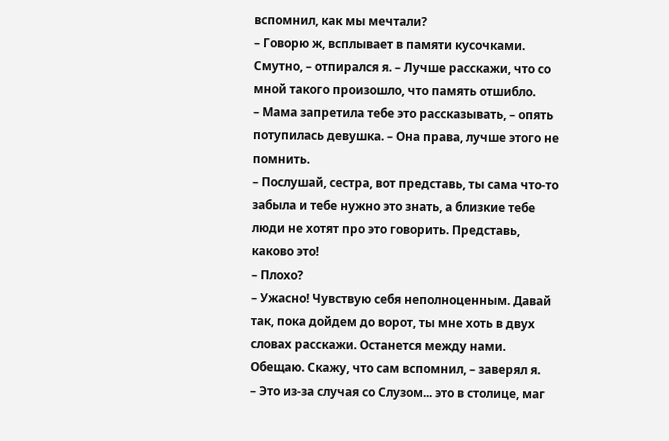вспомнил, как мы мечтали?
– Говорю ж, всплывает в памяти кусочками. Смутно, – отпирался я. – Лучше расскажи, что со мной такого произошло, что память отшибло.
– Мама запретила тебе это рассказывать, – опять потупилась девушка. – Она права, лучше этого не помнить.
– Послушай, сестра, вот представь, ты сама что-то забыла и тебе нужно это знать, а близкие тебе люди не хотят про это говорить. Представь, каково это!
– Плохо?
– Ужасно! Чувствую себя неполноценным. Давай так, пока дойдем до ворот, ты мне хоть в двух словах расскажи. Останется между нами. Обещаю. Скажу, что сам вспомнил, – заверял я.
– Это из-за случая со Слузом... это в столице, маг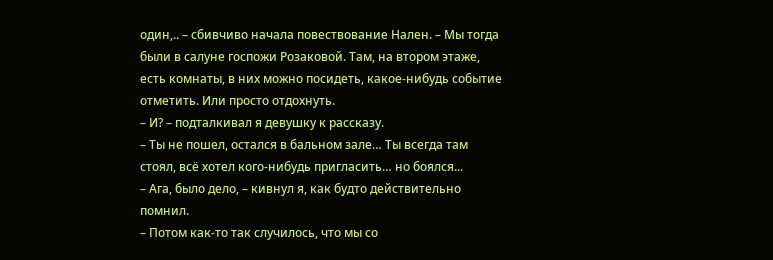один,.. – сбивчиво начала повествование Нален. – Мы тогда были в салуне госпожи Розаковой. Там, на втором этаже, есть комнаты, в них можно посидеть, какое-нибудь событие отметить. Или просто отдохнуть.
– И? – подталкивал я девушку к рассказу.
– Ты не пошел, остался в бальном зале… Ты всегда там стоял, всё хотел кого-нибудь пригласить… но боялся...
– Ага, было дело, – кивнул я, как будто действительно помнил.
– Потом как-то так случилось, что мы со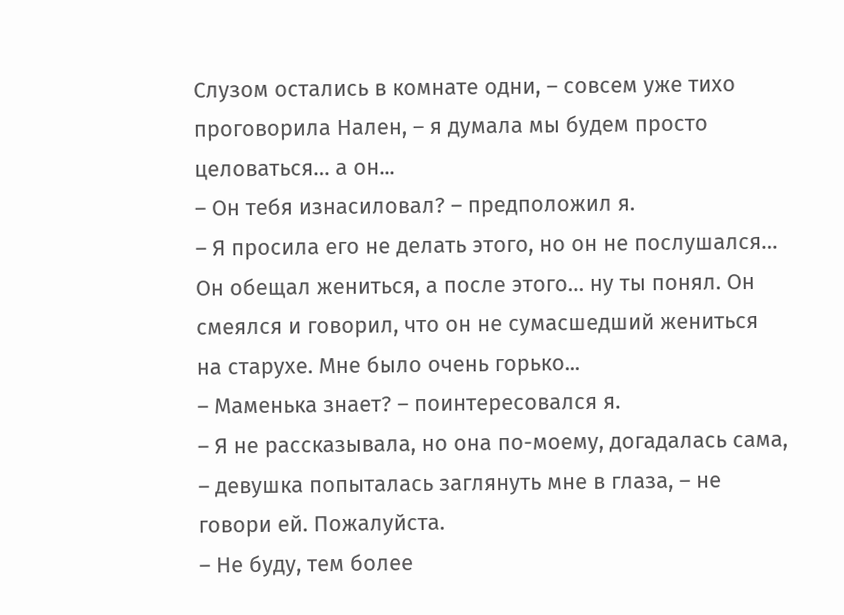Слузом остались в комнате одни, – совсем уже тихо проговорила Нален, – я думала мы будем просто целоваться… а он...
– Он тебя изнасиловал? – предположил я.
– Я просила его не делать этого, но он не послушался… Он обещал жениться, а после этого… ну ты понял. Он смеялся и говорил, что он не сумасшедший жениться на старухе. Мне было очень горько...
– Маменька знает? – поинтересовался я.
– Я не рассказывала, но она по-моему, догадалась сама, – девушка попыталась заглянуть мне в глаза, – не говори ей. Пожалуйста.
– Не буду, тем более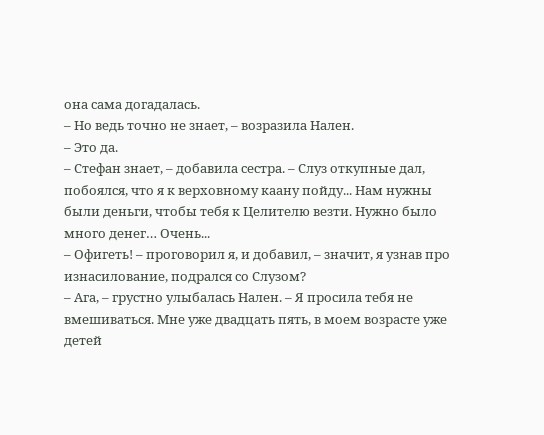она сама догадалась.
– Но ведь точно не знает, – возразила Нален.
– Это да.
– Стефан знает, – добавила сестра. – Слуз откупные дал, побоялся, что я к верховному каану пойду... Нам нужны были деньги, чтобы тебя к Целителю везти. Нужно было много денег… Очень...
– Офигеть! – проговорил я, и добавил, – значит, я узнав про изнасилование, подрался со Слузом?
– Ага, – грустно улыбалась Нален. – Я просила тебя не вмешиваться. Мне уже двадцать пять, в моем возрасте уже детей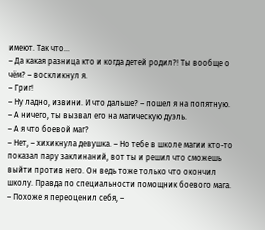имеют. Так что...
– Да какая разница кто и когда детей родил?! Ты вообще о чём? – воскликнул я.
– Григ!
– Ну ладно, извини. И что дальше? – пошел я на попятную.
– А ничего, ты вызвал его на магическую дуэль.
– А я что боевой маг?
– Нет, – хихикнула девушка. – Но тебе в школе магии кто-то показал пару заклинаний, вот ты и решил что сможешь выйти против него. Он ведь тоже только что окончил школу. Правда по специальности помощник боевого мага.
– Похоже я переоценил себя, –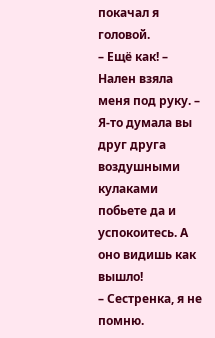покачал я головой.
– Ещё как! – Нален взяла меня под руку. – Я-то думала вы друг друга воздушными кулаками побьете да и успокоитесь. А оно видишь как вышло!
– Сестренка, я не помню.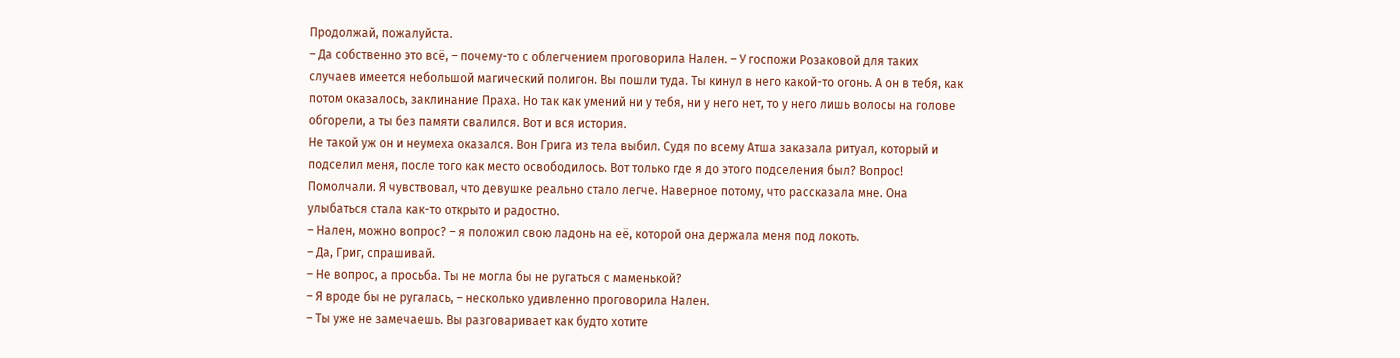Продолжай, пожалуйста.
– Да собственно это всё, – почему-то с облегчением проговорила Нален. – У госпожи Розаковой для таких случаев имеется небольшой магический полигон. Вы пошли туда. Ты кинул в него какой-то огонь. А он в тебя, как потом оказалось, заклинание Праха. Но так как умений ни у тебя, ни у него нет, то у него лишь волосы на голове обгорели, а ты без памяти свалился. Вот и вся история.
Не такой уж он и неумеха оказался. Вон Грига из тела выбил. Судя по всему Атша заказала ритуал, который и подселил меня, после того как место освободилось. Вот только где я до этого подселения был? Вопрос!
Помолчали. Я чувствовал, что девушке реально стало легче. Наверное потому, что рассказала мне. Она улыбаться стала как-то открыто и радостно.
– Нален, можно вопрос? – я положил свою ладонь на её, которой она держала меня под локоть.
– Да, Григ, спрашивай.
– Не вопрос, а просьба. Ты не могла бы не ругаться с маменькой?
– Я вроде бы не ругалась, – несколько удивленно проговорила Нален.
– Ты уже не замечаешь. Вы разговаривает как будто хотите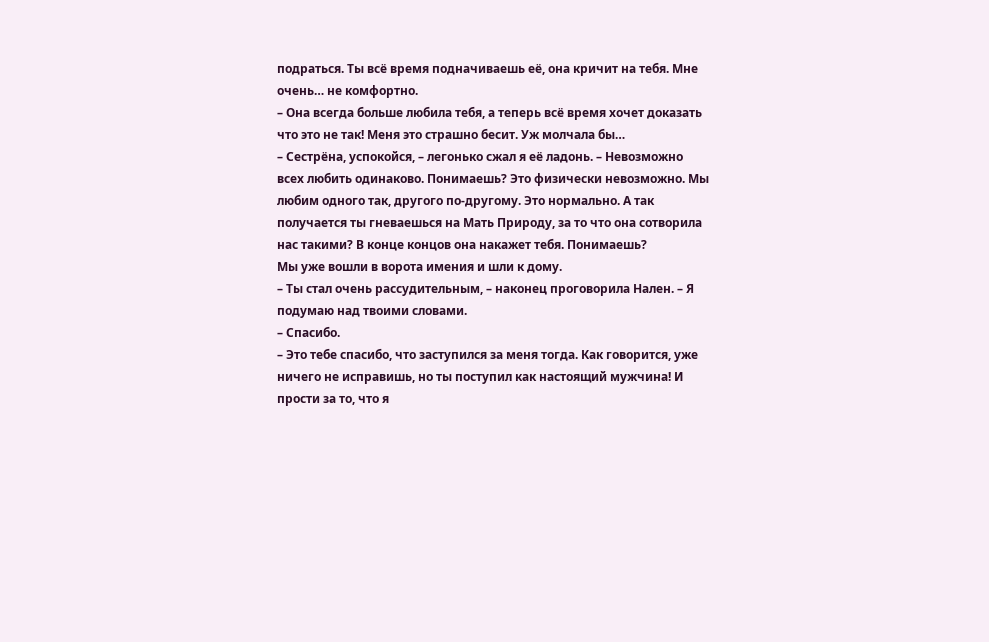подраться. Ты всё время подначиваешь её, она кричит на тебя. Мне очень… не комфортно.
– Она всегда больше любила тебя, а теперь всё время хочет доказать что это не так! Меня это страшно бесит. Уж молчала бы…
– Сестрёна, успокойся, – легонько сжал я её ладонь. – Невозможно всех любить одинаково. Понимаешь? Это физически невозможно. Мы любим одного так, другого по-другому. Это нормально. А так получается ты гневаешься на Мать Природу, за то что она сотворила нас такими? В конце концов она накажет тебя. Понимаешь?
Мы уже вошли в ворота имения и шли к дому.
– Ты стал очень рассудительным, – наконец проговорила Нален. – Я подумаю над твоими словами.
– Спасибо.
– Это тебе спасибо, что заступился за меня тогда. Как говорится, уже ничего не исправишь, но ты поступил как настоящий мужчина! И прости за то, что я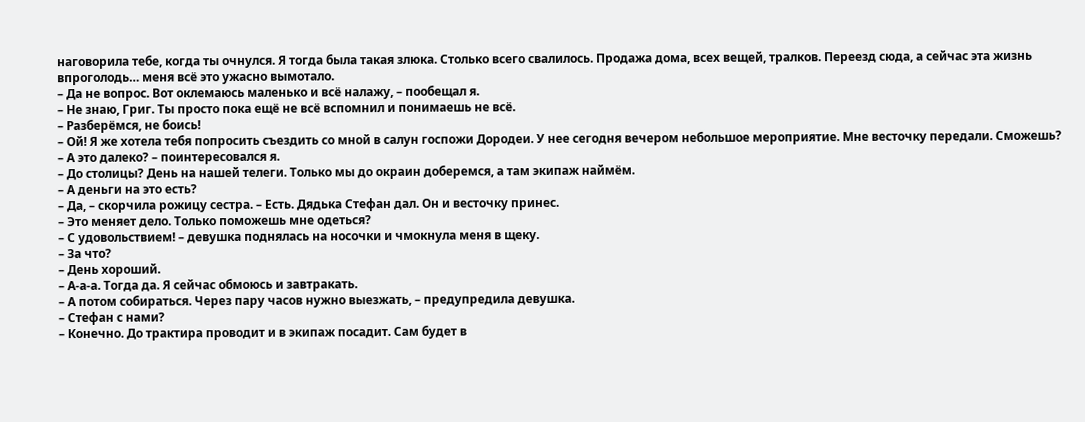наговорила тебе, когда ты очнулся. Я тогда была такая злюка. Столько всего свалилось. Продажа дома, всех вещей, тралков. Переезд сюда, а сейчас эта жизнь впроголодь… меня всё это ужасно вымотало.
– Да не вопрос. Вот оклемаюсь маленько и всё налажу, – пообещал я.
– Не знаю, Григ. Ты просто пока ещё не всё вспомнил и понимаешь не всё.
– Разберёмся, не боись!
– Ой! Я же хотела тебя попросить съездить со мной в салун госпожи Дородеи. У нее сегодня вечером небольшое мероприятие. Мне весточку передали. Сможешь?
– А это далеко? – поинтересовался я.
– До столицы? День на нашей телеги. Только мы до окраин доберемся, а там экипаж наймём.
– А деньги на это есть?
– Да, – скорчила рожицу сестра. – Есть. Дядька Стефан дал. Он и весточку принес.
– Это меняет дело. Только поможешь мне одеться?
– С удовольствием! – девушка поднялась на носочки и чмокнула меня в щеку.
– За что?
– День хороший.
– А-а-а. Тогда да. Я сейчас обмоюсь и завтракать.
– А потом собираться. Через пару часов нужно выезжать, – предупредила девушка.
– Стефан с нами?
– Конечно. До трактира проводит и в экипаж посадит. Сам будет в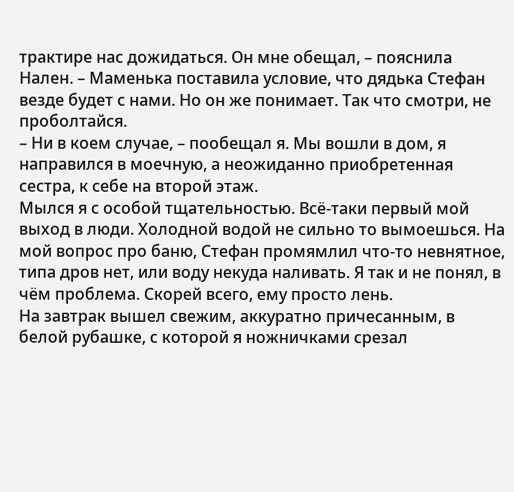трактире нас дожидаться. Он мне обещал, – пояснила Нален. – Маменька поставила условие, что дядька Стефан везде будет с нами. Но он же понимает. Так что смотри, не проболтайся.
– Ни в коем случае, – пообещал я. Мы вошли в дом, я направился в моечную, а неожиданно приобретенная сестра, к себе на второй этаж.
Мылся я с особой тщательностью. Всё-таки первый мой выход в люди. Холодной водой не сильно то вымоешься. На мой вопрос про баню, Стефан промямлил что-то невнятное, типа дров нет, или воду некуда наливать. Я так и не понял, в чём проблема. Скорей всего, ему просто лень.
На завтрак вышел свежим, аккуратно причесанным, в белой рубашке, с которой я ножничками срезал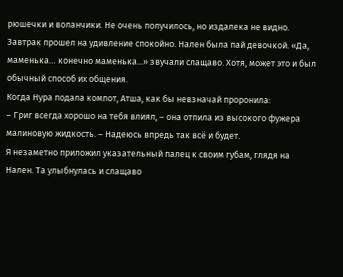рюшечки и воланчики. Не очень получилось, но издалека не видно.
Завтрак прошел на удивление спокойно. Нален была пай девочкой. «Да, маменька… конечно маменька...» звучали слащаво. Хотя, может это и был обычный способ их общения.
Когда Нура подала компот, Атша, как бы невзначай проронила:
– Григ всегда хорошо на тебя влиял, – она отпила из высокого фужера малиновую жидкость. – Надеюсь впредь так всё и будет.
Я незаметно приложил указательный палец к своим губам, глядя на Нален. Та улыбнулась и слащаво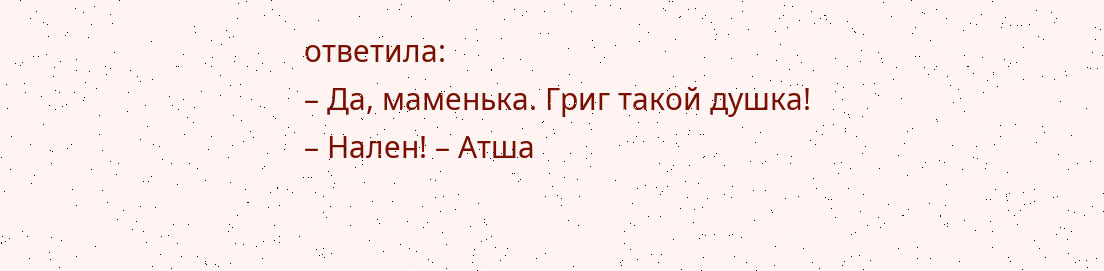ответила:
– Да, маменька. Григ такой душка!
– Нален! – Атша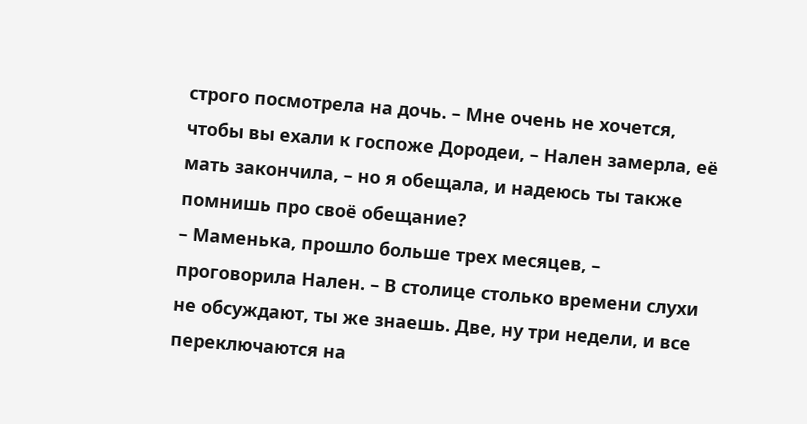строго посмотрела на дочь. – Мне очень не хочется, чтобы вы ехали к госпоже Дородеи, – Нален замерла, её мать закончила, – но я обещала, и надеюсь ты также помнишь про своё обещание?
– Маменька, прошло больше трех месяцев, – проговорила Нален. – В столице столько времени слухи не обсуждают, ты же знаешь. Две, ну три недели, и все переключаются на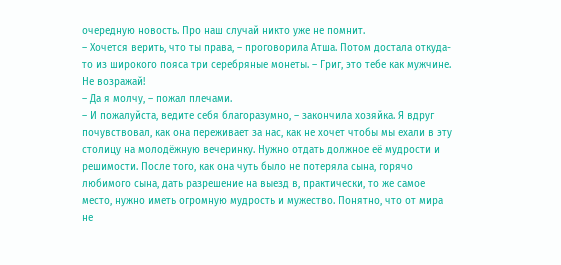очередную новость. Про наш случай никто уже не помнит.
– Хочется верить, что ты права, – проговорила Атша. Потом достала откуда-то из широкого пояса три серебряные монеты. – Григ, это тебе как мужчине. Не возражай!
– Да я молчу, – пожал плечами.
– И пожалуйста, ведите себя благоразумно, – закончила хозяйка. Я вдруг почувствовал, как она переживает за нас, как не хочет чтобы мы ехали в эту столицу на молодёжную вечеринку. Нужно отдать должное её мудрости и решимости. После того, как она чуть было не потеряла сына, горячо любимого сына, дать разрешение на выезд в, практически, то же самое место, нужно иметь огромную мудрость и мужество. Понятно, что от мира не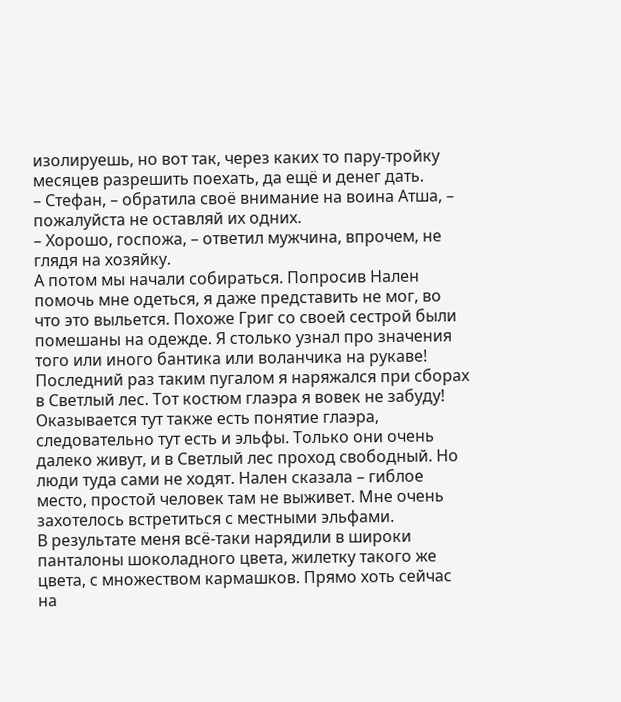изолируешь, но вот так, через каких то пару-тройку месяцев разрешить поехать, да ещё и денег дать.
– Стефан, – обратила своё внимание на воина Атша, – пожалуйста не оставляй их одних.
– Хорошо, госпожа, – ответил мужчина, впрочем, не глядя на хозяйку.
А потом мы начали собираться. Попросив Нален помочь мне одеться, я даже представить не мог, во что это выльется. Похоже Григ со своей сестрой были помешаны на одежде. Я столько узнал про значения того или иного бантика или воланчика на рукаве! Последний раз таким пугалом я наряжался при сборах в Светлый лес. Тот костюм глаэра я вовек не забуду!
Оказывается тут также есть понятие глаэра, следовательно тут есть и эльфы. Только они очень далеко живут, и в Светлый лес проход свободный. Но люди туда сами не ходят. Нален сказала – гиблое место, простой человек там не выживет. Мне очень захотелось встретиться с местными эльфами.
В результате меня всё-таки нарядили в широки панталоны шоколадного цвета, жилетку такого же цвета, с множеством кармашков. Прямо хоть сейчас на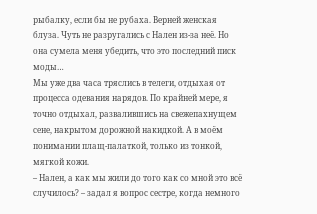рыбалку, если бы не рубаха. Верней женская блуза. Чуть не разругались с Нален из-за неё. Но она сумела меня убедить, что это последний писк моды…
Мы уже два часа тряслись в телеги, отдыхая от процесса одевания нарядов. По крайней мере, я точно отдыхал, развалившись на свежепахнущем сене, накрытом дорожной накидкой. А в моём понимании плащ-палаткой, только из тонкой, мягкой кожи.
– Нален, а как мы жили до того как со мной это всё случилось? – задал я вопрос сестре, когда немного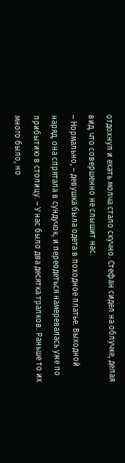отдохнул и ехать молча стало скучно. Стефан сидел на облучке, делая вид, что совершенно не слышит нас.
– Нормально, – девушка была одета в походное платье. Выходной наряд, она спрятала в сундучок, и переодеться намеревалась уже по прибытию в столицу. – У нас было два десятка тралков. Раньше то их много было, но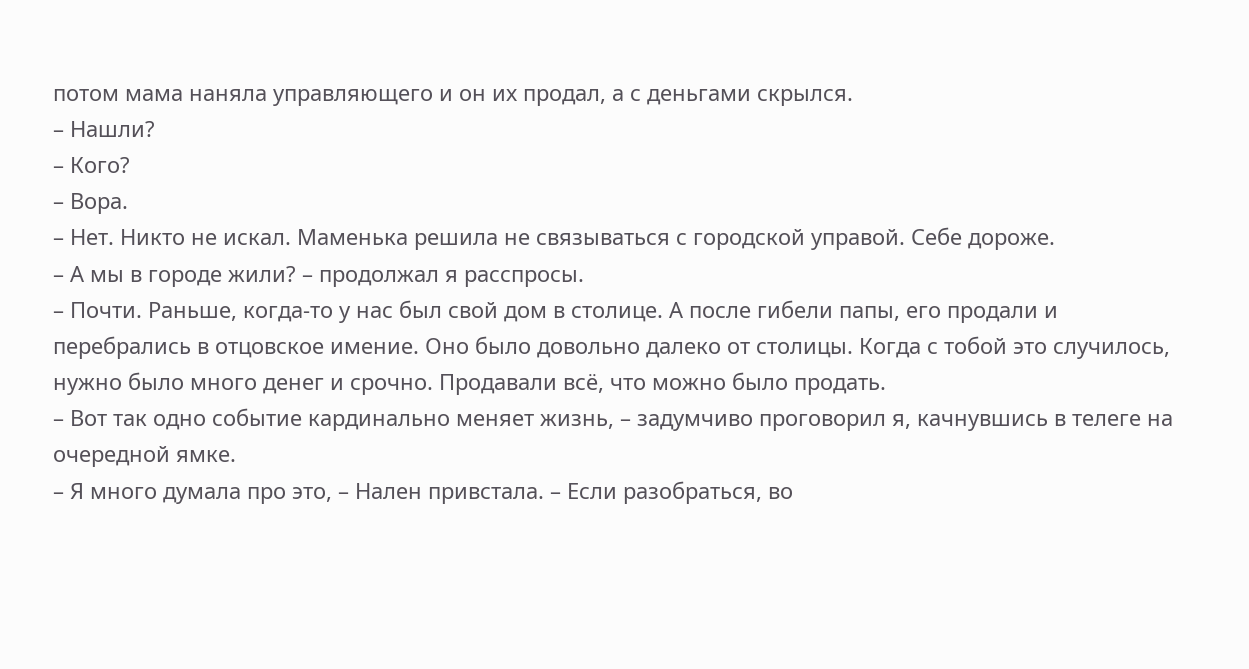потом мама наняла управляющего и он их продал, а с деньгами скрылся.
– Нашли?
– Кого?
– Вора.
– Нет. Никто не искал. Маменька решила не связываться с городской управой. Себе дороже.
– А мы в городе жили? – продолжал я расспросы.
– Почти. Раньше, когда-то у нас был свой дом в столице. А после гибели папы, его продали и перебрались в отцовское имение. Оно было довольно далеко от столицы. Когда с тобой это случилось, нужно было много денег и срочно. Продавали всё, что можно было продать.
– Вот так одно событие кардинально меняет жизнь, – задумчиво проговорил я, качнувшись в телеге на очередной ямке.
– Я много думала про это, – Нален привстала. – Если разобраться, во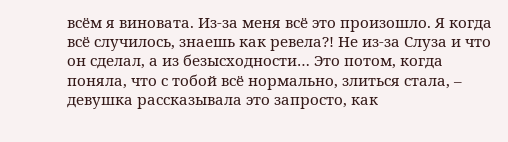всём я виновата. Из-за меня всё это произошло. Я когда всё случилось, знаешь как ревела?! Не из-за Слуза и что он сделал, а из безысходности… Это потом, когда поняла, что с тобой всё нормально, злиться стала, – девушка рассказывала это запросто, как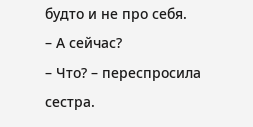будто и не про себя.
– А сейчас?
– Что? – переспросила сестра.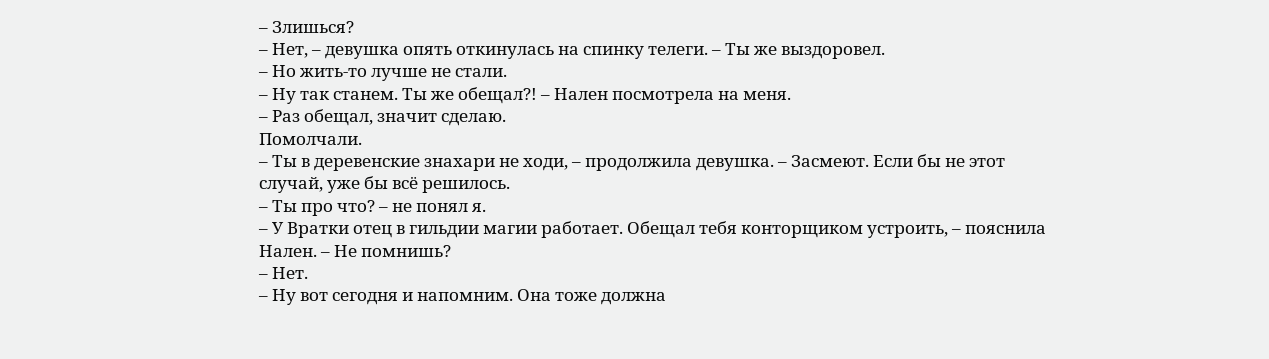– Злишься?
– Нет, – девушка опять откинулась на спинку телеги. – Ты же выздоровел.
– Но жить-то лучше не стали.
– Ну так станем. Ты же обещал?! – Нален посмотрела на меня.
– Раз обещал, значит сделаю.
Помолчали.
– Ты в деревенские знахари не ходи, – продолжила девушка. – Засмеют. Если бы не этот случай, уже бы всё решилось.
– Ты про что? – не понял я.
– У Вратки отец в гильдии магии работает. Обещал тебя конторщиком устроить, – пояснила Нален. – Не помнишь?
– Нет.
– Ну вот сегодня и напомним. Она тоже должна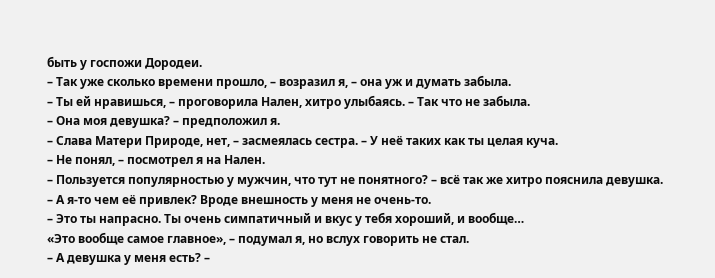быть у госпожи Дородеи.
– Так уже сколько времени прошло, – возразил я, – она уж и думать забыла.
– Ты ей нравишься, – проговорила Нален, хитро улыбаясь. – Так что не забыла.
– Она моя девушка? – предположил я.
– Слава Матери Природе, нет, – засмеялась сестра. – У неё таких как ты целая куча.
– Не понял, – посмотрел я на Нален.
– Пользуется популярностью у мужчин, что тут не понятного? – всё так же хитро пояснила девушка.
– А я-то чем её привлек? Вроде внешность у меня не очень-то.
– Это ты напрасно. Ты очень симпатичный и вкус у тебя хороший, и вообще…
«Это вообще самое главное», – подумал я, но вслух говорить не стал.
– А девушка у меня есть? –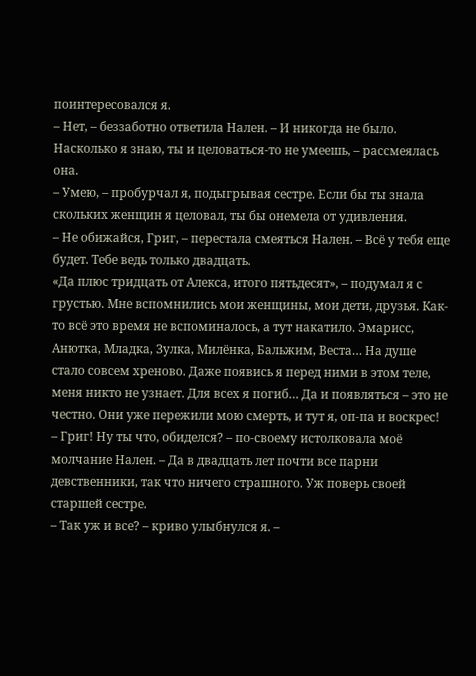поинтересовался я.
– Нет, – беззаботно ответила Нален. – И никогда не было. Насколько я знаю, ты и целоваться-то не умеешь, – рассмеялась она.
– Умею, – пробурчал я, подыгрывая сестре. Если бы ты знала скольких женщин я целовал, ты бы онемела от удивления.
– Не обижайся, Григ, – перестала смеяться Нален. – Всё у тебя еще будет. Тебе ведь только двадцать.
«Да плюс тридцать от Алекса, итого пятьдесят», – подумал я с грустью. Мне вспомнились мои женщины, мои дети, друзья. Как-то всё это время не вспоминалось, а тут накатило. Эмарисс, Анютка, Младка, Зулка, Милёнка, Бальжим, Веста… На душе стало совсем хреново. Даже появись я перед ними в этом теле, меня никто не узнает. Для всех я погиб… Да и появляться – это не честно. Они уже пережили мою смерть, и тут я, оп-па и воскрес!
– Григ! Ну ты что, обиделся? – по-своему истолковала моё молчание Нален. – Да в двадцать лет почти все парни девственники, так что ничего страшного. Уж поверь своей старшей сестре.
– Так уж и все? – криво улыбнулся я. –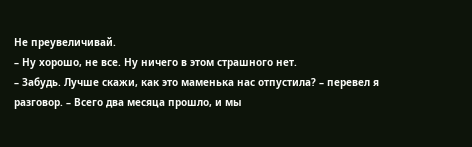Не преувеличивай.
– Ну хорошо, не все. Ну ничего в этом страшного нет.
– Забудь. Лучше скажи, как это маменька нас отпустила? – перевел я разговор. – Всего два месяца прошло, и мы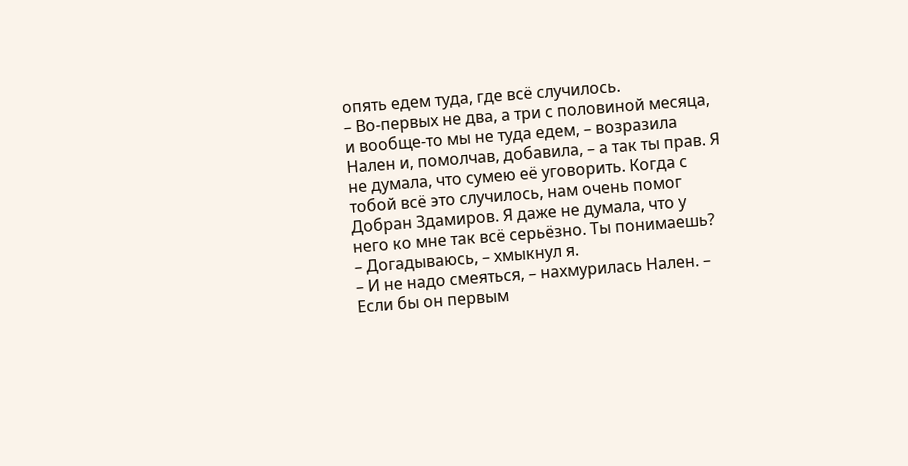опять едем туда, где всё случилось.
– Во-первых не два, а три с половиной месяца, и вообще-то мы не туда едем, – возразила Нален и, помолчав, добавила, – а так ты прав. Я не думала, что сумею её уговорить. Когда с тобой всё это случилось, нам очень помог Добран Здамиров. Я даже не думала, что у него ко мне так всё серьёзно. Ты понимаешь?
– Догадываюсь, – хмыкнул я.
– И не надо смеяться, – нахмурилась Нален. – Если бы он первым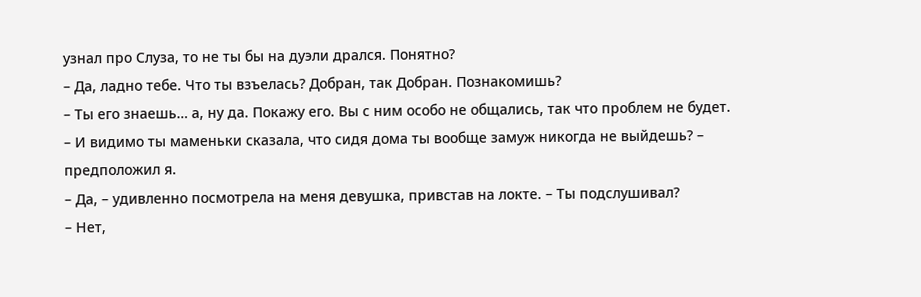узнал про Слуза, то не ты бы на дуэли дрался. Понятно?
– Да, ладно тебе. Что ты взъелась? Добран, так Добран. Познакомишь?
– Ты его знаешь… а, ну да. Покажу его. Вы с ним особо не общались, так что проблем не будет.
– И видимо ты маменьки сказала, что сидя дома ты вообще замуж никогда не выйдешь? – предположил я.
– Да, – удивленно посмотрела на меня девушка, привстав на локте. – Ты подслушивал?
– Нет,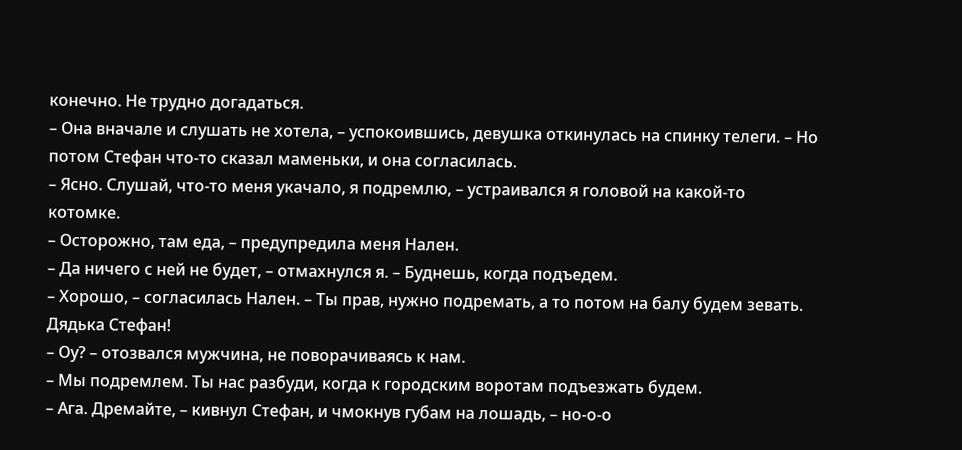конечно. Не трудно догадаться.
– Она вначале и слушать не хотела, – успокоившись, девушка откинулась на спинку телеги. – Но потом Стефан что-то сказал маменьки, и она согласилась.
– Ясно. Слушай, что-то меня укачало, я подремлю, – устраивался я головой на какой-то котомке.
– Осторожно, там еда, – предупредила меня Нален.
– Да ничего с ней не будет, – отмахнулся я. – Буднешь, когда подъедем.
– Хорошо, – согласилась Нален. – Ты прав, нужно подремать, а то потом на балу будем зевать. Дядька Стефан!
– Оу? – отозвался мужчина, не поворачиваясь к нам.
– Мы подремлем. Ты нас разбуди, когда к городским воротам подъезжать будем.
– Ага. Дремайте, – кивнул Стефан, и чмокнув губам на лошадь, – но-о-о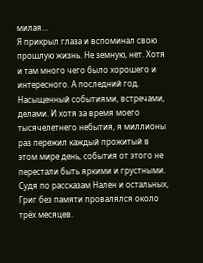милая…
Я прикрыл глаза и вспоминал свою прошлую жизнь. Не земную, нет. Хотя и там много чего было хорошего и интересного. А последний год. Насыщенный событиями, встречами, делами. И хотя за время моего тысячелетнего небытия, я миллионы раз пережил каждый прожитый в этом мире день, события от этого не перестали быть яркими и грустными.
Судя по рассказам Нален и остальных, Григ без памяти провалялся около трёх месяцев.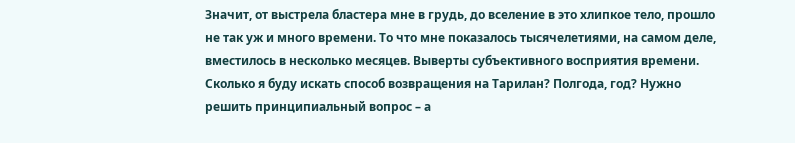Значит, от выстрела бластера мне в грудь, до вселение в это хлипкое тело, прошло не так уж и много времени. То что мне показалось тысячелетиями, на самом деле, вместилось в несколько месяцев. Выверты субъективного восприятия времени. Сколько я буду искать способ возвращения на Тарилан? Полгода, год? Нужно решить принципиальный вопрос – а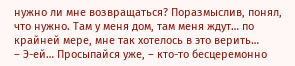нужно ли мне возвращаться? Поразмыслив, понял, что нужно. Там у меня дом, там меня ждут… по крайней мере, мне так хотелось в это верить…
– Э-ей… Просыпайся уже, – кто-то бесцеремонно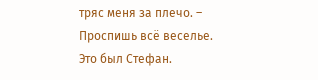тряс меня за плечо. – Проспишь всё веселье.
Это был Стефан.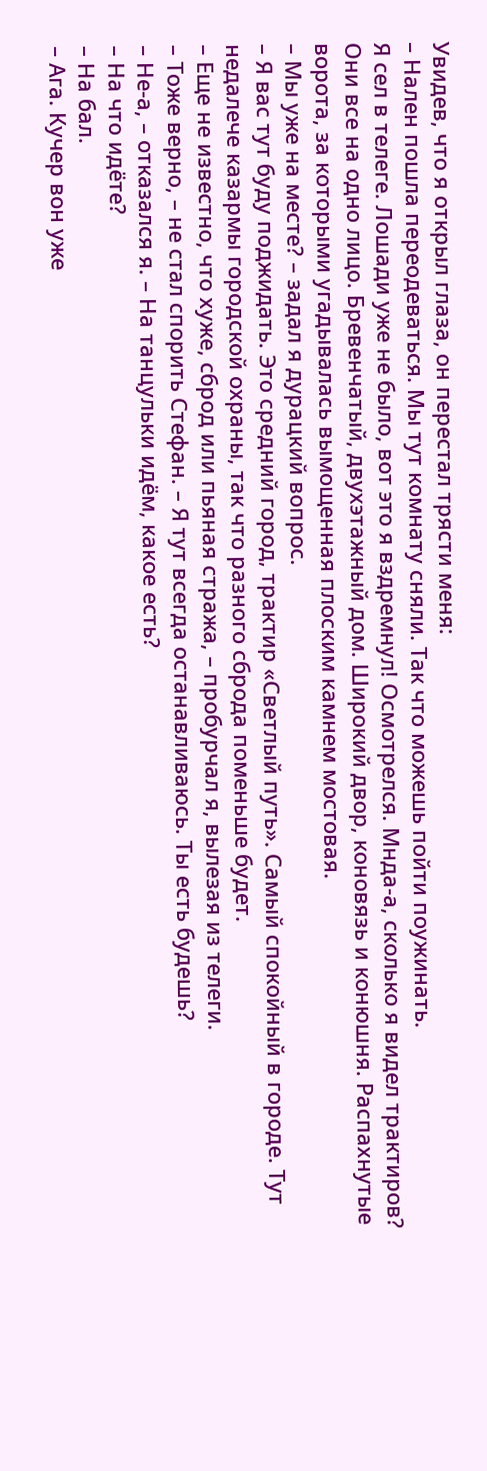Увидев, что я открыл глаза, он перестал трясти меня:
– Нален пошла переодеваться. Мы тут комнату сняли. Так что можешь пойти поужинать.
Я сел в телеге. Лошади уже не было, вот это я вздремнул! Осмотрелся. Мнда-а, сколько я видел трактиров? Они все на одно лицо. Бревенчатый, двухэтажный дом. Широкий двор, коновязь и конюшня. Распахнутые ворота, за которыми угадывалась вымощенная плоским камнем мостовая.
– Мы уже на месте? – задал я дурацкий вопрос.
– Я вас тут буду поджидать. Это средний город, трактир «Светлый путь». Самый спокойный в городе. Тут недалече казармы городской охраны, так что разного сброда поменьше будет.
– Еще не известно, что хуже, сброд или пьяная стража, – пробурчал я, вылезая из телеги.
– Тоже верно, – не стал спорить Стефан. – Я тут всегда останавливаюсь. Ты есть будешь?
– Не-а, – отказался я. – На танцульки идём, какое есть?
– На что идёте?
– На бал.
– Ага. Кучер вон уже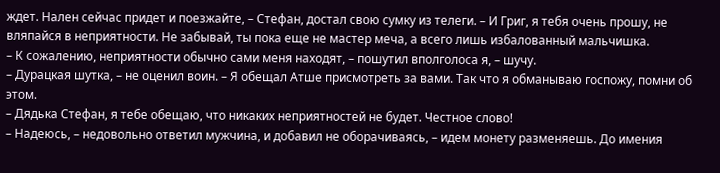ждет. Нален сейчас придет и поезжайте, – Стефан, достал свою сумку из телеги. – И Григ, я тебя очень прошу, не вляпайся в неприятности. Не забывай, ты пока еще не мастер меча, а всего лишь избалованный мальчишка.
– К сожалению, неприятности обычно сами меня находят, – пошутил вполголоса я, – шучу.
– Дурацкая шутка, – не оценил воин. – Я обещал Атше присмотреть за вами. Так что я обманываю госпожу, помни об этом.
– Дядька Стефан, я тебе обещаю, что никаких неприятностей не будет. Честное слово!
– Надеюсь, – недовольно ответил мужчина, и добавил не оборачиваясь, – идем монету разменяешь. До имения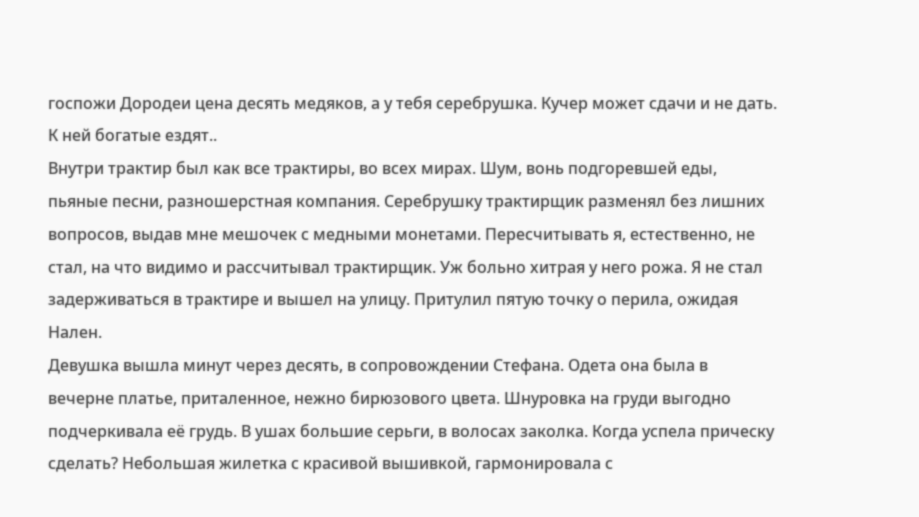госпожи Дородеи цена десять медяков, а у тебя серебрушка. Кучер может сдачи и не дать. К ней богатые ездят..
Внутри трактир был как все трактиры, во всех мирах. Шум, вонь подгоревшей еды, пьяные песни, разношерстная компания. Серебрушку трактирщик разменял без лишних вопросов, выдав мне мешочек с медными монетами. Пересчитывать я, естественно, не стал, на что видимо и рассчитывал трактирщик. Уж больно хитрая у него рожа. Я не стал задерживаться в трактире и вышел на улицу. Притулил пятую точку о перила, ожидая Нален.
Девушка вышла минут через десять, в сопровождении Стефана. Одета она была в вечерне платье, приталенное, нежно бирюзового цвета. Шнуровка на груди выгодно подчеркивала её грудь. В ушах большие серьги, в волосах заколка. Когда успела прическу сделать? Небольшая жилетка с красивой вышивкой, гармонировала с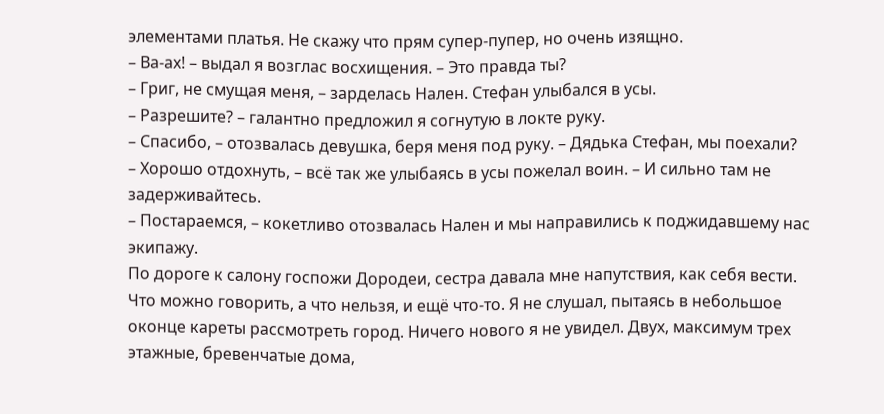элементами платья. Не скажу что прям супер-пупер, но очень изящно.
– Ва-ах! – выдал я возглас восхищения. – Это правда ты?
– Григ, не смущая меня, – зарделась Нален. Стефан улыбался в усы.
– Разрешите? – галантно предложил я согнутую в локте руку.
– Спасибо, – отозвалась девушка, беря меня под руку. – Дядька Стефан, мы поехали?
– Хорошо отдохнуть, – всё так же улыбаясь в усы пожелал воин. – И сильно там не задерживайтесь.
– Постараемся, – кокетливо отозвалась Нален и мы направились к поджидавшему нас экипажу.
По дороге к салону госпожи Дородеи, сестра давала мне напутствия, как себя вести. Что можно говорить, а что нельзя, и ещё что-то. Я не слушал, пытаясь в небольшое оконце кареты рассмотреть город. Ничего нового я не увидел. Двух, максимум трех этажные, бревенчатые дома,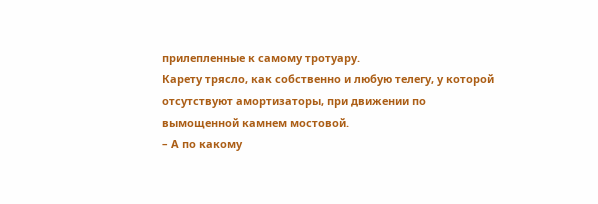прилепленные к самому тротуару.
Карету трясло, как собственно и любую телегу, у которой отсутствуют амортизаторы, при движении по вымощенной камнем мостовой.
– А по какому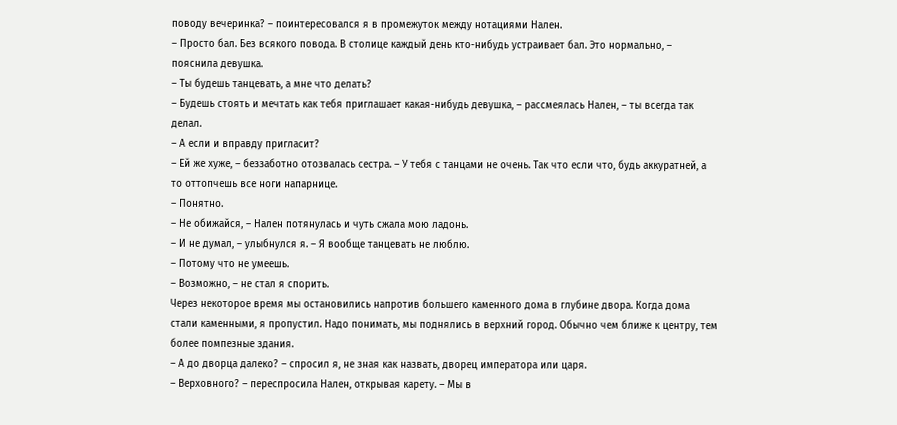поводу вечеринка? – поинтересовался я в промежуток между нотациями Нален.
– Просто бал. Без всякого повода. В столице каждый день кто-нибудь устраивает бал. Это нормально, – пояснила девушка.
– Ты будешь танцевать, а мне что делать?
– Будешь стоять и мечтать как тебя приглашает какая-нибудь девушка, – рассмеялась Нален, – ты всегда так делал.
– А если и вправду пригласит?
– Ей же хуже, – беззаботно отозвалась сестра. – У тебя с танцами не очень. Так что если что, будь аккуратней, а то оттопчешь все ноги напарнице.
– Понятно.
– Не обижайся, – Нален потянулась и чуть сжала мою ладонь.
– И не думал, – улыбнулся я. – Я вообще танцевать не люблю.
– Потому что не умеешь.
– Возможно, – не стал я спорить.
Через некоторое время мы остановились напротив большего каменного дома в глубине двора. Когда дома стали каменными, я пропустил. Надо понимать, мы поднялись в верхний город. Обычно чем ближе к центру, тем более помпезные здания.
– А до дворца далеко? – спросил я, не зная как назвать, дворец императора или царя.
– Верховного? – переспросила Нален, открывая карету. – Мы в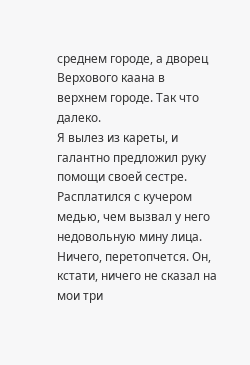среднем городе, а дворец Верхового каана в верхнем городе. Так что далеко.
Я вылез из кареты, и галантно предложил руку помощи своей сестре. Расплатился с кучером медью, чем вызвал у него недовольную мину лица. Ничего, перетопчется. Он, кстати, ничего не сказал на мои три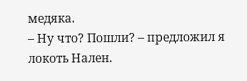медяка.
– Ну что? Пошли? – предложил я локоть Нален.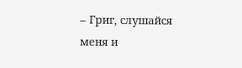– Григ, слушайся меня и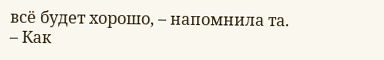всё будет хорошо, – напомнила та.
– Как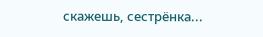скажешь, сестрёнка...